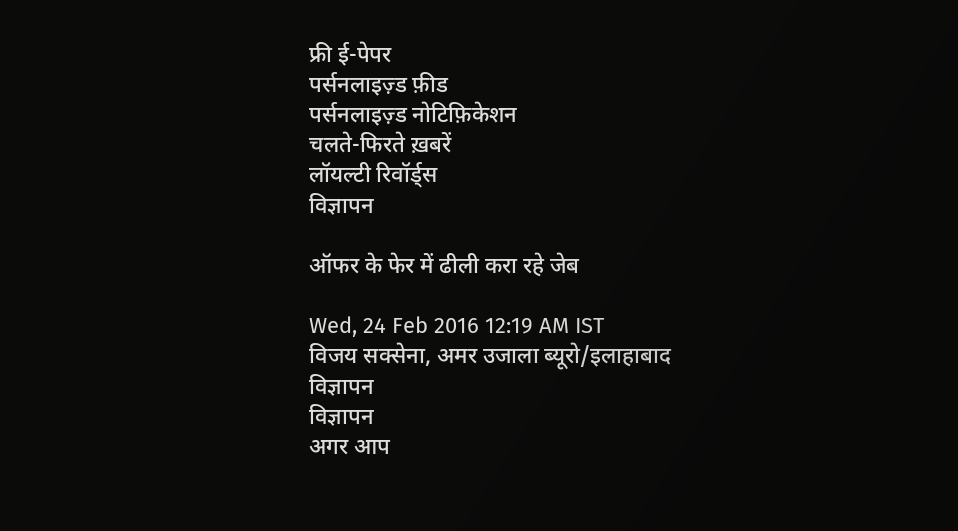फ्री ई-पेपर
पर्सनलाइज़्ड फ़ीड
पर्सनलाइज़्ड नोटिफ़िकेशन
चलते-फिरते ख़बरें
लॉयल्टी रिवॉर्ड्स
विज्ञापन

ऑफर के फेर में ढीली करा रहे जेब

Wed, 24 Feb 2016 12:19 AM IST
विजय सक्सेना, अमर उजाला ब्यूरो/इलाहाबाद
विज्ञापन
विज्ञापन
अगर आप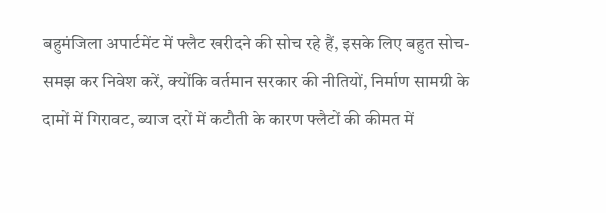बहुमंजिला अपार्टमेंट में फ्लैट खरीदने की सोच रहे हैं, इसके लिए बहुत सोच-समझ कर निवेश करें, क्योंकि वर्तमान सरकार की नीतियों, निर्माण सामग्री के दामों में गिरावट, ब्याज दरों में कटौती के कारण फ्लैटों की कीमत में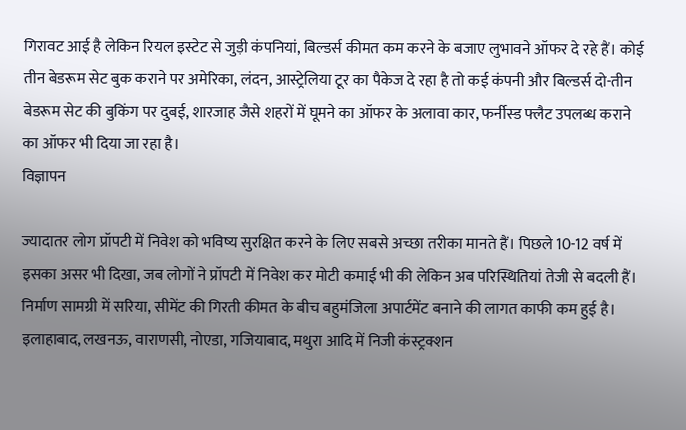गिरावट आई है लेकिन रियल इस्टेट से जुड़ी कंपनियां, बिल्डर्स कीमत कम करने के बजाए लुभावने ऑफर दे रहे हैं। कोई तीन बेडरूम सेट बुक कराने पर अमेरिका, लंदन, आस्ट्रेलिया टूर का पैकेज दे रहा है तो कई कंपनी और बिल्डर्स दो-तीन बेडरूम सेट की बुकिंग पर दुबई, शारजाह जैसे शहरों में घूमने का ऑफर के अलावा कार, फर्नीस्ड फ्लैट उपलब्ध कराने का ऑफर भी दिया जा रहा है।
विज्ञापन

ज्यादातर लोग प्रॉपटी में निवेश को भविष्य सुरक्षित करने के लिए सबसे अच्छा तरीका मानते हैं। पिछले 10-12 वर्ष में इसका असर भी दिखा, जब लोगों ने प्रॉपटी में निवेश कर मोटी कमाई भी की लेकिन अब परिस्थितियां तेजी से बदली हैं। निर्माण सामग्री में सरिया, सीमेंट की गिरती कीमत के बीच बहुमंजिला अपार्टमेंट बनाने की लागत काफी कम हुई है। इलाहाबाद, लखनऊ, वाराणसी, नोएडा, गजियाबाद, मथुरा आदि में निजी कंस्ट्रक्शन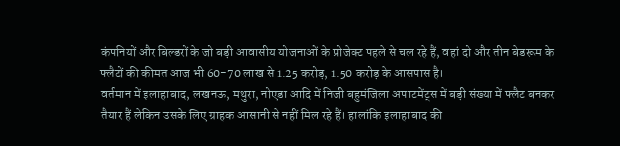कंपनियों और बिल्डरों के जो बड़ी आवासीय योजनाओं के प्रोजेक्ट पहले से चल रहे हैं, वहां दो और तीन बेडरूम के फ्लैटों की कीमत आज भी 60-70 लाख से 1.25 करोड़, 1.50 करोड़ के आसपास है।
वर्तमान में इलाहाबाद, लखनऊ, मथुरा, नोएडा आदि में निजी बहुमंजिला अपाटमेंट्स में बड़ी संख्या में फ्लैट बनकर तैयार हैं लेकिन उसके लिए ग्राहक आसानी से नहीं मिल रहे हैं। हालांकि इलाहाबाद की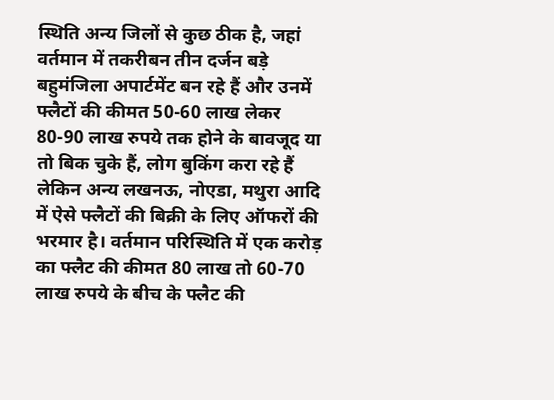स्थिति अन्य जिलों से कुछ ठीक है, जहां वर्तमान में तकरीबन तीन दर्जन बड़े बहुमंजिला अपार्टमेंट बन रहे हैं और उनमें फ्लैटों की कीमत 50-60 लाख लेकर 80-90 लाख रुपये तक होने के बावजूद या तो बिक चुके हैं, लोग बुकिंग करा रहे हैं लेकिन अन्य लखनऊ, नोएडा, मथुरा आदि में ऐसे फ्लैटों की बिक्री के लिए ऑफरों की भरमार है। वर्तमान परिस्थिति में एक करोड़ का फ्लैट की कीमत 80 लाख तो 60-70 लाख रुपये के बीच के फ्लैट की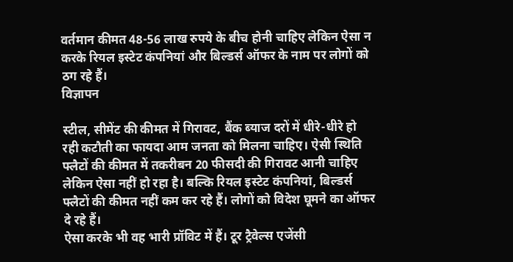वर्तमान कीमत 48-56 लाख रुपये के बीच होनी चाहिए लेकिन ऐसा न करके रियल इस्टेट कंपनियां और बिल्डर्स ऑफर के नाम पर लोगों को ठग रहे हैं।
विज्ञापन

स्टील, सीमेंट की कीमत में गिरावट, बैंक ब्याज दरों में धीरे-धीरे हो रही कटौती का फायदा आम जनता को मिलना चाहिए। ऐसी स्थिति फ्लैटों की कीमत में तकरीबन 20 फीसदी की गिरावट आनी चाहिए  लेकिन ऐसा नहीं हो रहा है। बल्कि रियल इस्टेट कंपनियां, बिल्डर्स फ्लैटों की कीमत नहीं कम कर रहे हैं। लोगों को विदेश घूमने का ऑफर दे रहे हैं।
ऐसा करके भी वह भारी प्रॉविट में हैं। टूर ट्रैवेल्स एजेंसी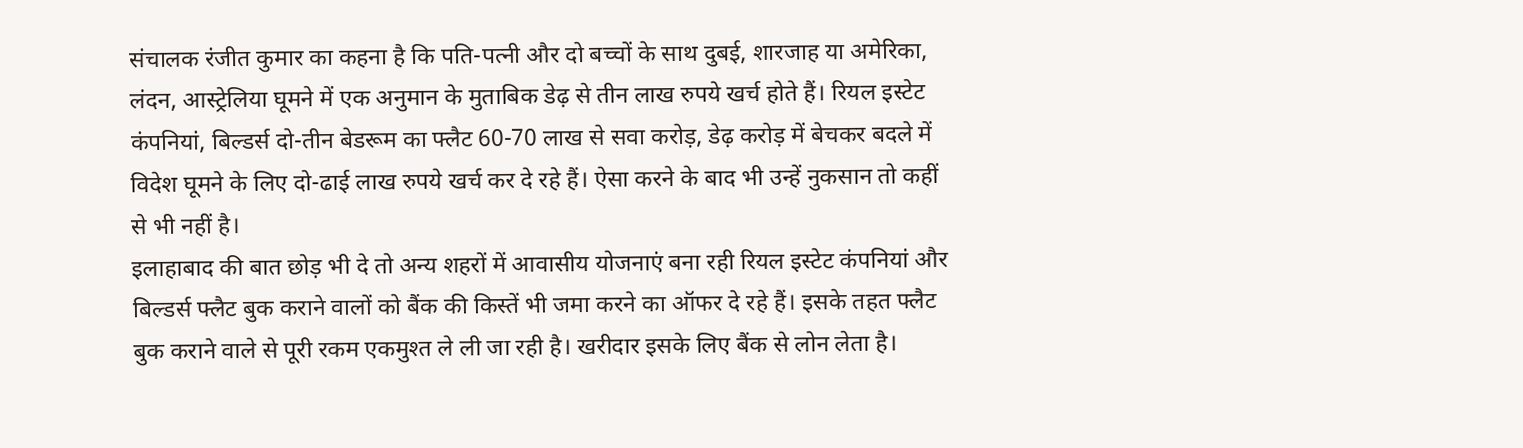संचालक रंजीत कुमार का कहना है कि पति-पत्नी और दो बच्चों के साथ दुबई, शारजाह या अमेरिका, लंदन, आस्ट्रेलिया घूमने में एक अनुमान के मुताबिक डेढ़ से तीन लाख रुपये खर्च होते हैं। रियल इस्टेट कंपनियां, बिल्डर्स दो-तीन बेडरूम का फ्लैट 60-70 लाख से सवा करोड़, डेढ़ करोड़ में बेचकर बदले में विदेश घूमने के लिए दो-ढाई लाख रुपये खर्च कर दे रहे हैं। ऐसा करने के बाद भी उन्हें नुकसान तो कहीं से भी नहीं है।
इलाहाबाद की बात छोड़ भी दे तो अन्य शहरों में आवासीय योजनाएं बना रही रियल इस्टेट कंपनियां और बिल्डर्स फ्लैट बुक कराने वालों को बैंक की किस्तें भी जमा करने का ऑफर दे रहे हैं। इसके तहत फ्लैट बुक कराने वाले से पूरी रकम एकमुश्त ले ली जा रही है। खरीदार इसके लिए बैंक से लोन लेता है।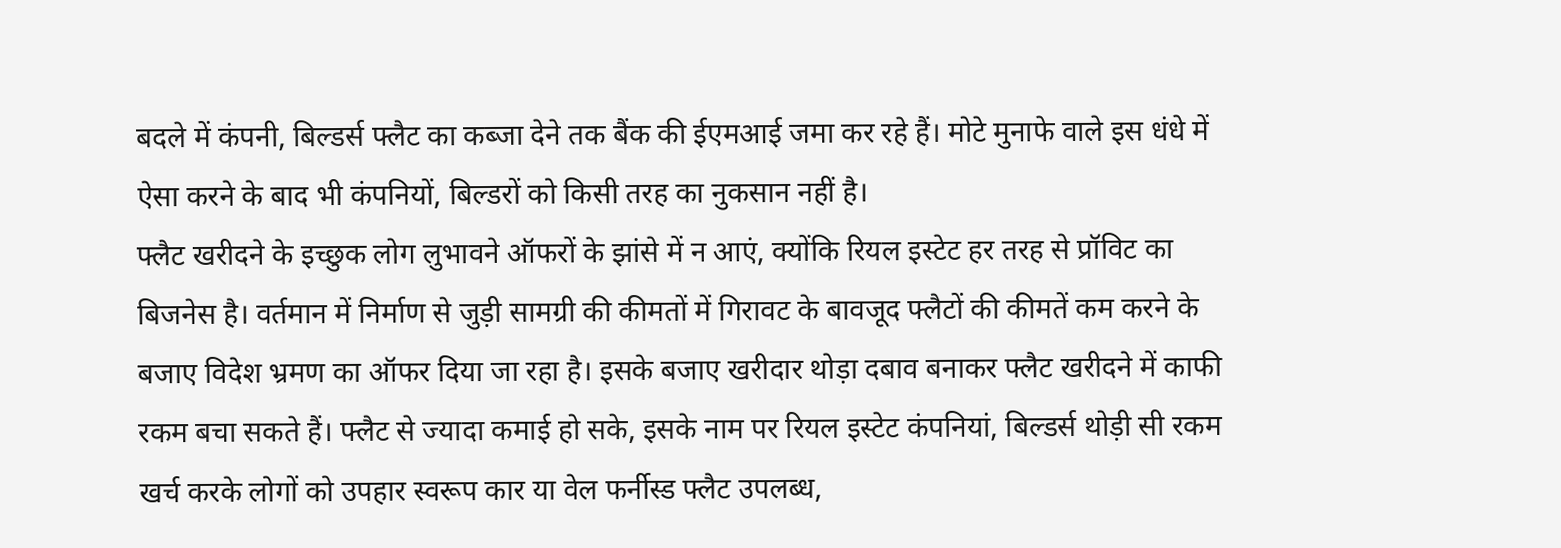बदले में कंपनी, बिल्डर्स फ्लैट का कब्जा देने तक बैंक की ईएमआई जमा कर रहे हैं। मोटे मुनाफे वाले इस धंधे में ऐसा करने के बाद भी कंपनियों, बिल्डरों को किसी तरह का नुकसान नहीं है।
फ्लैट खरीदने के इच्छुक लोग लुभावने ऑफरों के झांसे में न आएं, क्योंकि रियल इस्टेट हर तरह से प्रॉविट का बिजनेस है। वर्तमान में निर्माण से जुड़ी सामग्री की कीमतों में गिरावट के बावजूद फ्लैटों की कीमतें कम करने के बजाए विदेश भ्रमण का ऑफर दिया जा रहा है। इसके बजाए खरीदार थोड़ा दबाव बनाकर फ्लैट खरीदने में काफी रकम बचा सकते हैं। फ्लैट से ज्यादा कमाई हो सके, इसके नाम पर रियल इस्टेट कंपनियां, बिल्डर्स थोड़ी सी रकम खर्च करके लोगों को उपहार स्वरूप कार या वेल फर्नीस्ड फ्लैट उपलब्ध,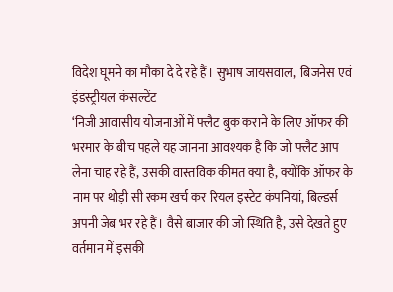विदेश घूमने का मौका दे दे रहे हैं। सुभाष जायसवाल,  बिजनेस एवं इंडस्ट्रीयल कंसल्टेंट
‘निजी आवासीय योजनाओं में फ्लैट बुक कराने के लिए ऑफर की भरमार के बीच पहले यह जानना आवश्यक है कि जो फ्लैट आप लेना चाह रहे हैं, उसकी वास्तविक कीमत क्या है, क्योंकि ऑफर के नाम पर थोड़ी सी रकम खर्च कर रियल इस्टेट कंपनियां, बिल्डर्स अपनी जेब भर रहे हैं। वैसे बाजार की जो स्थिति है, उसे देखते हुए वर्तमान में इसकी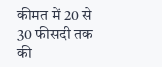कीमत में 20 से 30 फीसदी तक की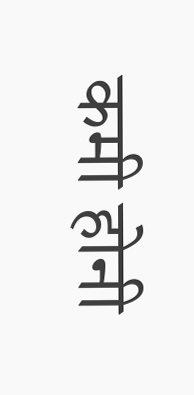कमी होनी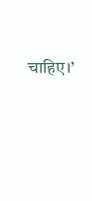चाहिए।’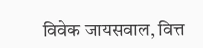विवेक जायसवाल, वित्त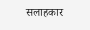सलाहकार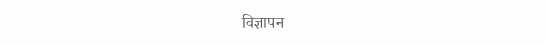विज्ञापन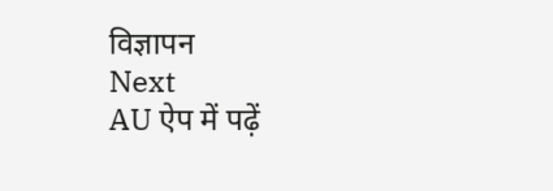विज्ञापन
Next
AU ऐप में पढ़ें